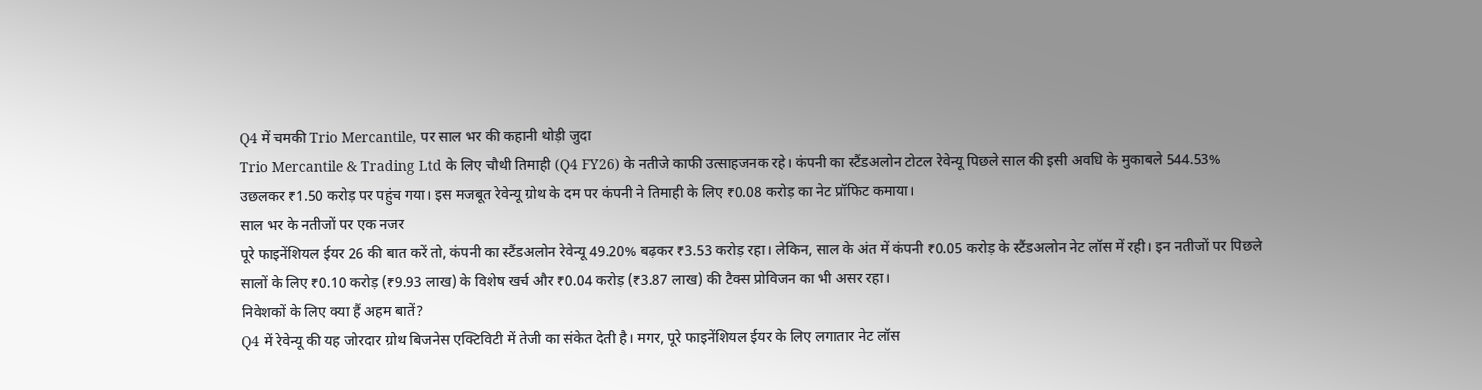Q4 में चमकी Trio Mercantile, पर साल भर की कहानी थोड़ी जुदा
Trio Mercantile & Trading Ltd के लिए चौथी तिमाही (Q4 FY26) के नतीजे काफी उत्साहजनक रहे। कंपनी का स्टैंडअलोन टोटल रेवेन्यू पिछले साल की इसी अवधि के मुकाबले 544.53% उछलकर ₹1.50 करोड़ पर पहुंच गया। इस मजबूत रेवेन्यू ग्रोथ के दम पर कंपनी ने तिमाही के लिए ₹0.08 करोड़ का नेट प्रॉफिट कमाया।
साल भर के नतीजों पर एक नजर
पूरे फाइनेंशियल ईयर 26 की बात करें तो, कंपनी का स्टैंडअलोन रेवेन्यू 49.20% बढ़कर ₹3.53 करोड़ रहा। लेकिन, साल के अंत में कंपनी ₹0.05 करोड़ के स्टैंडअलोन नेट लॉस में रही। इन नतीजों पर पिछले सालों के लिए ₹0.10 करोड़ (₹9.93 लाख) के विशेष खर्च और ₹0.04 करोड़ (₹3.87 लाख) की टैक्स प्रोविजन का भी असर रहा।
निवेशकों के लिए क्या हैं अहम बातें?
Q4 में रेवेन्यू की यह जोरदार ग्रोथ बिजनेस एक्टिविटी में तेजी का संकेत देती है। मगर, पूरे फाइनेंशियल ईयर के लिए लगातार नेट लॉस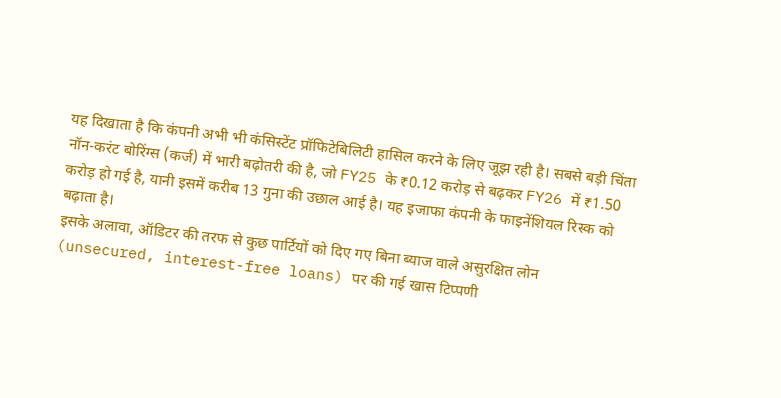यह दिखाता है कि कंपनी अभी भी कंसिस्टेंट प्रॉफिटेबिलिटी हासिल करने के लिए जूझ रही है। सबसे बड़ी चिंता नॉन-करंट बोरिंग्स (कर्ज) में भारी बढ़ोतरी की है, जो FY25 के ₹0.12 करोड़ से बढ़कर FY26 में ₹1.50 करोड़ हो गई है, यानी इसमें करीब 13 गुना की उछाल आई है। यह इजाफा कंपनी के फाइनेंशियल रिस्क को बढ़ाता है।
इसके अलावा, ऑडिटर की तरफ से कुछ पार्टियों को दिए गए बिना ब्याज वाले असुरक्षित लोन (unsecured, interest-free loans) पर की गई खास टिप्पणी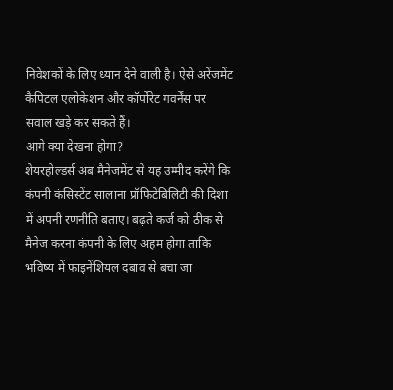निवेशकों के लिए ध्यान देने वाली है। ऐसे अरेंजमेंट कैपिटल एलोकेशन और कॉर्पोरेट गवर्नेंस पर सवाल खड़े कर सकते हैं।
आगे क्या देखना होगा?
शेयरहोल्डर्स अब मैनेजमेंट से यह उम्मीद करेंगे कि कंपनी कंसिस्टेंट सालाना प्रॉफिटेबिलिटी की दिशा में अपनी रणनीति बताए। बढ़ते कर्ज को ठीक से मैनेज करना कंपनी के लिए अहम होगा ताकि भविष्य में फाइनेंशियल दबाव से बचा जा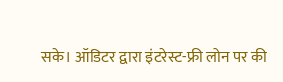सके। ऑडिटर द्वारा इंटरेस्ट-फ्री लोन पर की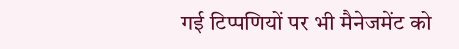गई टिप्पणियों पर भी मैनेजमेंट को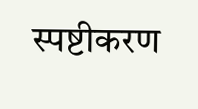स्पष्टीकरण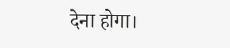देना होगा।